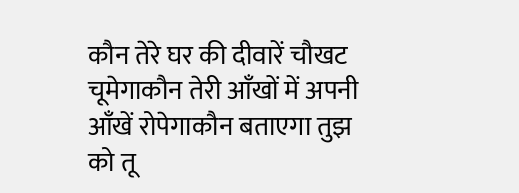कौन तेरे घर की दीवारें चौखट चूमेगाकौन तेरी आँखों में अपनी आँखें रोपेगाकौन बताएगा तुझ को तू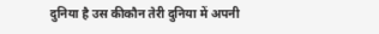दुनिया है उस कीकौन तेरी दुनिया में अपनी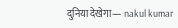दुनिया देखेगा— nakul kumar